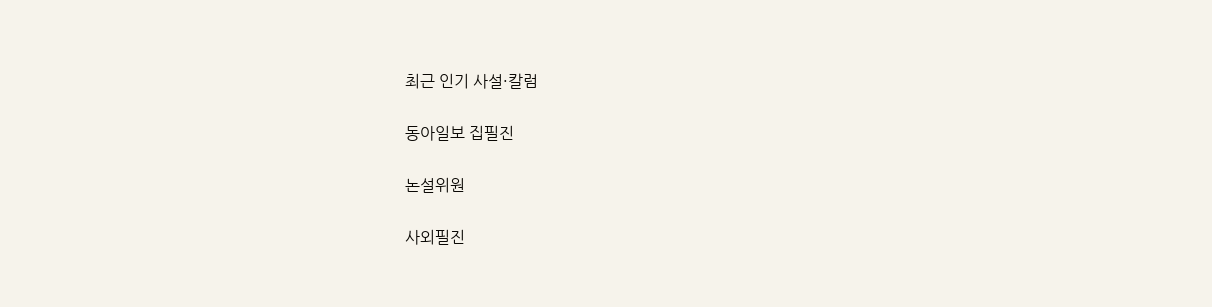최근 인기 사설·칼럼

동아일보 집필진

논설위원

사외필진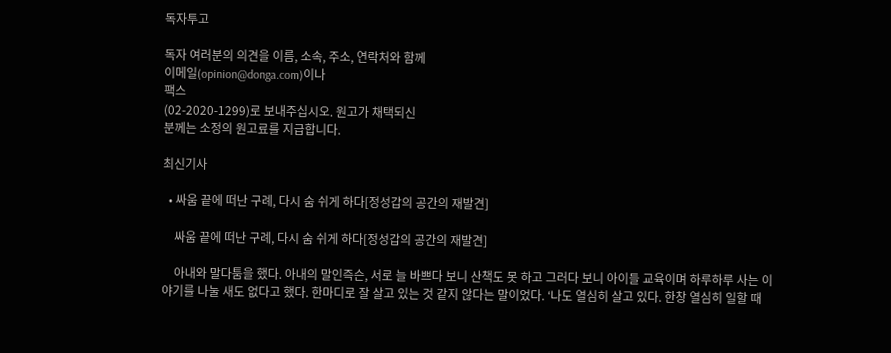독자투고

독자 여러분의 의견을 이름, 소속, 주소, 연락처와 함께
이메일(opinion@donga.com)이나
팩스
(02-2020-1299)로 보내주십시오. 원고가 채택되신
분께는 소정의 원고료를 지급합니다.

최신기사

  • 싸움 끝에 떠난 구례, 다시 숨 쉬게 하다[정성갑의 공간의 재발견]

    싸움 끝에 떠난 구례, 다시 숨 쉬게 하다[정성갑의 공간의 재발견]

    아내와 말다툼을 했다. 아내의 말인즉슨, 서로 늘 바쁘다 보니 산책도 못 하고 그러다 보니 아이들 교육이며 하루하루 사는 이야기를 나눌 새도 없다고 했다. 한마디로 잘 살고 있는 것 같지 않다는 말이었다. ‘나도 열심히 살고 있다. 한창 열심히 일할 때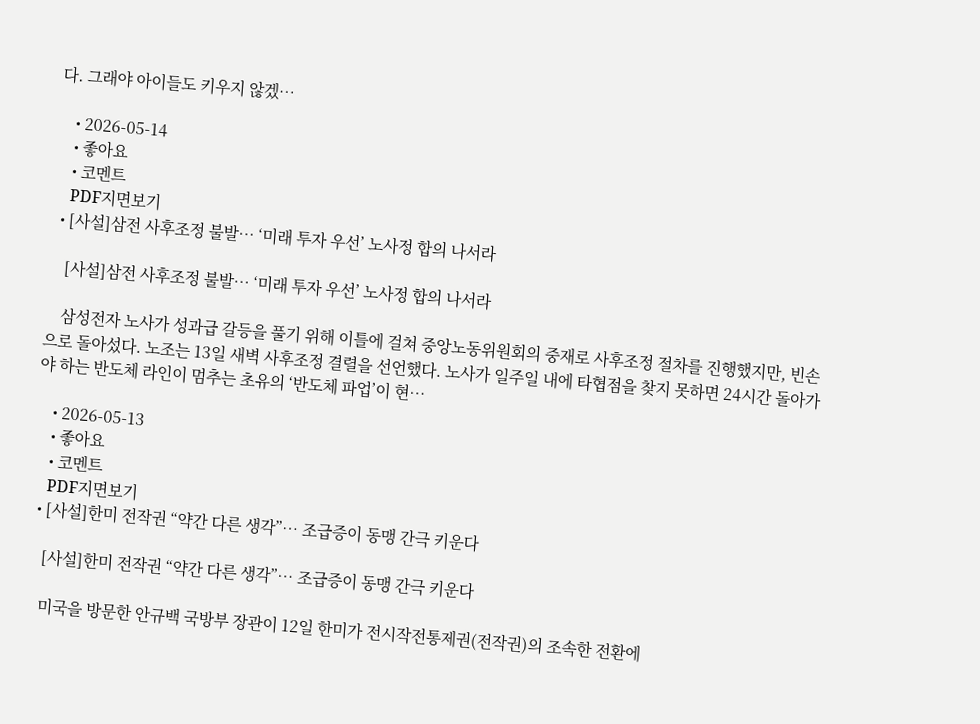다. 그래야 아이들도 키우지 않겠…

    • 2026-05-14
    • 좋아요
    • 코멘트
    PDF지면보기
  • [사설]삼전 사후조정 불발… ‘미래 투자 우선’ 노사정 합의 나서라

    [사설]삼전 사후조정 불발… ‘미래 투자 우선’ 노사정 합의 나서라

    삼성전자 노사가 성과급 갈등을 풀기 위해 이틀에 걸쳐 중앙노동위원회의 중재로 사후조정 절차를 진행했지만, 빈손으로 돌아섰다. 노조는 13일 새벽 사후조정 결렬을 선언했다. 노사가 일주일 내에 타협점을 찾지 못하면 24시간 돌아가야 하는 반도체 라인이 멈추는 초유의 ‘반도체 파업’이 현…

    • 2026-05-13
    • 좋아요
    • 코멘트
    PDF지면보기
  • [사설]한미 전작권 “약간 다른 생각”… 조급증이 동맹 간극 키운다

    [사설]한미 전작권 “약간 다른 생각”… 조급증이 동맹 간극 키운다

    미국을 방문한 안규백 국방부 장관이 12일 한미가 전시작전통제권(전작권)의 조속한 전환에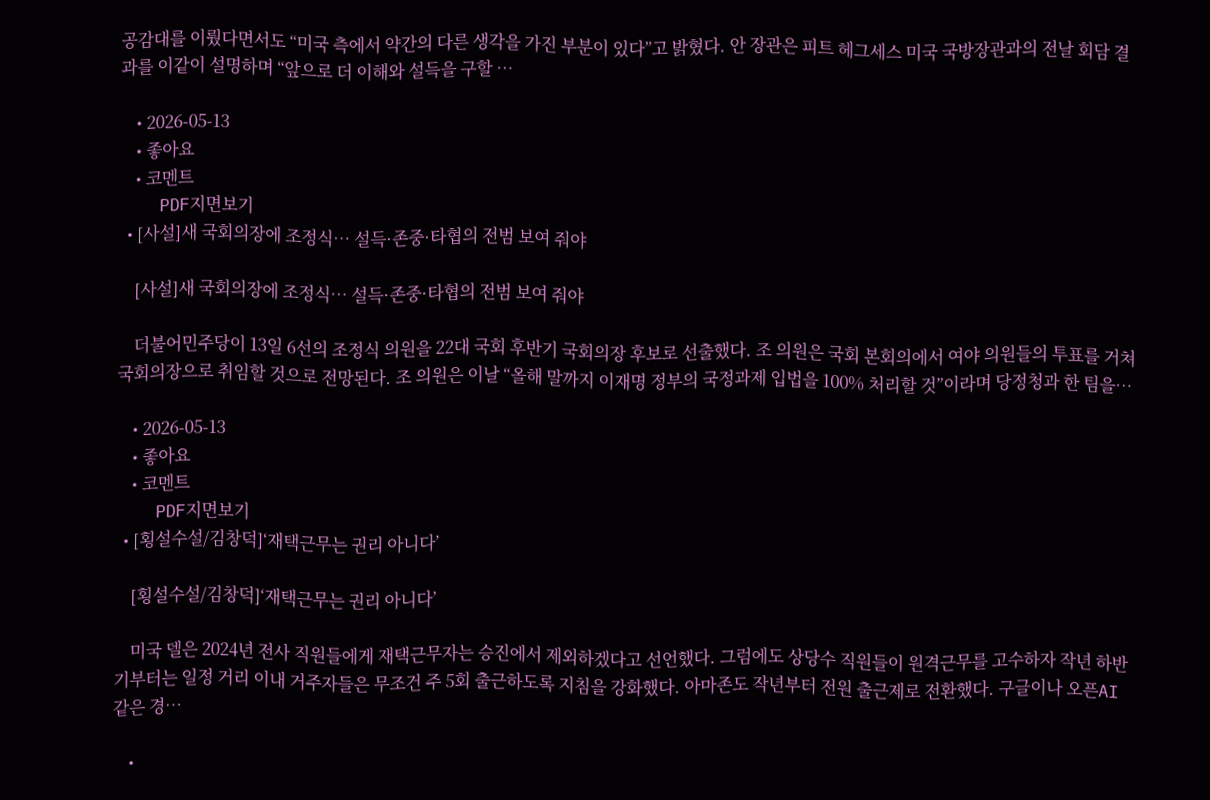공감대를 이뤘다면서도 “미국 측에서 약간의 다른 생각을 가진 부분이 있다”고 밝혔다. 안 장관은 피트 헤그세스 미국 국방장관과의 전날 회담 결과를 이같이 설명하며 “앞으로 더 이해와 설득을 구할 …

    • 2026-05-13
    • 좋아요
    • 코멘트
    PDF지면보기
  • [사설]새 국회의장에 조정식… 설득·존중·타협의 전범 보여 줘야

    [사설]새 국회의장에 조정식… 설득·존중·타협의 전범 보여 줘야

    더불어민주당이 13일 6선의 조정식 의원을 22대 국회 후반기 국회의장 후보로 선출했다. 조 의원은 국회 본회의에서 여야 의원들의 투표를 거쳐 국회의장으로 취임할 것으로 전망된다. 조 의원은 이날 “올해 말까지 이재명 정부의 국정과제 입법을 100% 처리할 것”이라며 당정청과 한 팀을…

    • 2026-05-13
    • 좋아요
    • 코멘트
    PDF지면보기
  • [횡설수설/김창덕]‘재택근무는 권리 아니다’

    [횡설수설/김창덕]‘재택근무는 권리 아니다’

    미국 델은 2024년 전사 직원들에게 재택근무자는 승진에서 제외하겠다고 선언했다. 그럼에도 상당수 직원들이 원격근무를 고수하자 작년 하반기부터는 일정 거리 이내 거주자들은 무조건 주 5회 출근하도록 지침을 강화했다. 아마존도 작년부터 전원 출근제로 전환했다. 구글이나 오픈AI 같은 경…

    •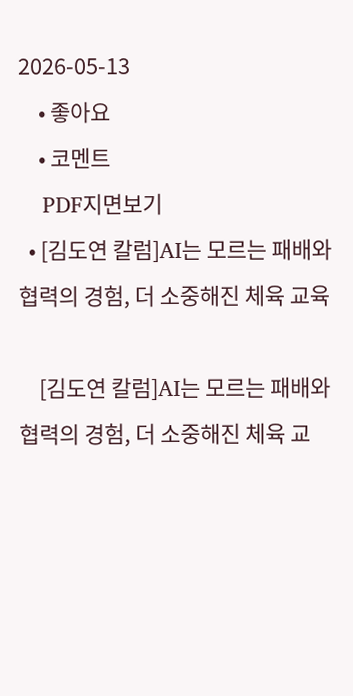2026-05-13
    • 좋아요
    • 코멘트
    PDF지면보기
  • [김도연 칼럼]AI는 모르는 패배와 협력의 경험, 더 소중해진 체육 교육

    [김도연 칼럼]AI는 모르는 패배와 협력의 경험, 더 소중해진 체육 교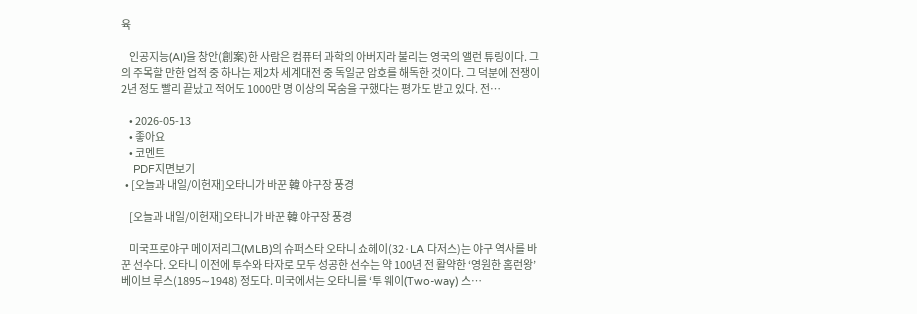육

    인공지능(AI)을 창안(創案)한 사람은 컴퓨터 과학의 아버지라 불리는 영국의 앨런 튜링이다. 그의 주목할 만한 업적 중 하나는 제2차 세계대전 중 독일군 암호를 해독한 것이다. 그 덕분에 전쟁이 2년 정도 빨리 끝났고 적어도 1000만 명 이상의 목숨을 구했다는 평가도 받고 있다. 전…

    • 2026-05-13
    • 좋아요
    • 코멘트
    PDF지면보기
  • [오늘과 내일/이헌재]오타니가 바꾼 韓 야구장 풍경

    [오늘과 내일/이헌재]오타니가 바꾼 韓 야구장 풍경

    미국프로야구 메이저리그(MLB)의 슈퍼스타 오타니 쇼헤이(32·LA 다저스)는 야구 역사를 바꾼 선수다. 오타니 이전에 투수와 타자로 모두 성공한 선수는 약 100년 전 활약한 ‘영원한 홈런왕’ 베이브 루스(1895∼1948) 정도다. 미국에서는 오타니를 ‘투 웨이(Two-way) 스…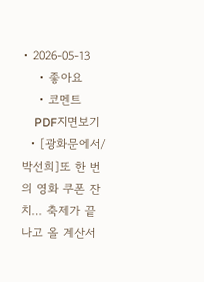• 2026-05-13
    • 좋아요
    • 코멘트
    PDF지면보기
  • [광화문에서/박선희]또 한 번의 영화 쿠폰 잔치… 축제가 끝나고 올 계산서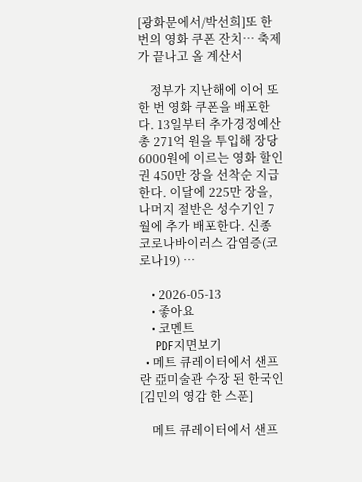[광화문에서/박선희]또 한 번의 영화 쿠폰 잔치… 축제가 끝나고 올 계산서

    정부가 지난해에 이어 또 한 번 영화 쿠폰을 배포한다. 13일부터 추가경정예산 총 271억 원을 투입해 장당 6000원에 이르는 영화 할인권 450만 장을 선착순 지급한다. 이달에 225만 장을, 나머지 절반은 성수기인 7월에 추가 배포한다. 신종 코로나바이러스 감염증(코로나19) …

    • 2026-05-13
    • 좋아요
    • 코멘트
    PDF지면보기
  • 메트 큐레이터에서 샌프란 亞미술관 수장 된 한국인[김민의 영감 한 스푼]

    메트 큐레이터에서 샌프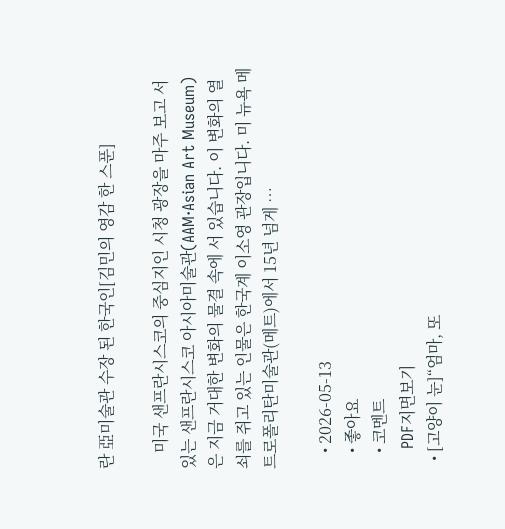란 亞미술관 수장 된 한국인[김민의 영감 한 스푼]

    미국 샌프란시스코의 중심지인 시청 광장을 마주 보고 서 있는 샌프란시스코 아시아미술관(AAM·Asian Art Museum)은 지금 거대한 변화의 물결 속에 서 있습니다. 이 변화의 열쇠를 쥐고 있는 인물은 한국계 이소영 관장입니다. 미 뉴욕 메트로폴리탄미술관(메트)에서 15년 넘게 …

    • 2026-05-13
    • 좋아요
    • 코멘트
    PDF지면보기
  • [고양이 눈]“엄마, 또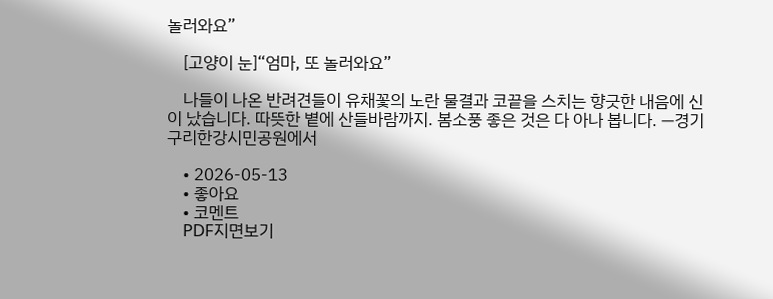놀러와요”

    [고양이 눈]“엄마, 또 놀러와요”

    나들이 나온 반려견들이 유채꽃의 노란 물결과 코끝을 스치는 향긋한 내음에 신이 났습니다. 따뜻한 볕에 산들바람까지. 봄소풍 좋은 것은 다 아나 봅니다. ―경기 구리한강시민공원에서

    • 2026-05-13
    • 좋아요
    • 코멘트
    PDF지면보기